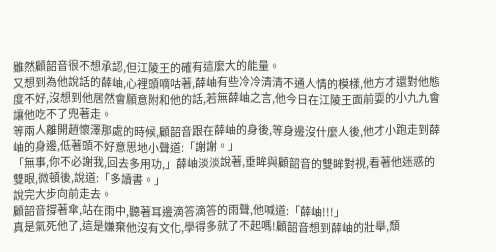雖然顧韶音很不想承認,但江陵王的確有這麼大的能量。
又想到為他說話的薛岫,心裡頭嘀咕著,薛岫有些冷冷清清不通人情的模樣,他方才還對他態度不好,沒想到他居然會願意附和他的話,若無薛岫之言,他今日在江陵王面前耍的小九九會讓他吃不了兜著走。
等兩人離開趙懷澤那處的時候,顧韶音跟在薛岫的身後,等身邊沒什麼人後,他才小跑走到薛岫的身邊,低著頭不好意思地小聲道:「謝謝。」
「無事,你不必謝我,回去多用功,」薛岫淡淡說著,垂眸與顧韶音的雙眸對視,看著他迷惑的雙眼,微頓後,說道:「多讀書。」
說完大步向前走去。
顧韶音撐著傘,站在雨中,聽著耳邊滴答滴答的雨聲,他喊道:「薛岫!!!」
真是氣死他了,這是嫌棄他沒有文化,學得多就了不起嗎!顧韶音想到薛岫的壯舉,頹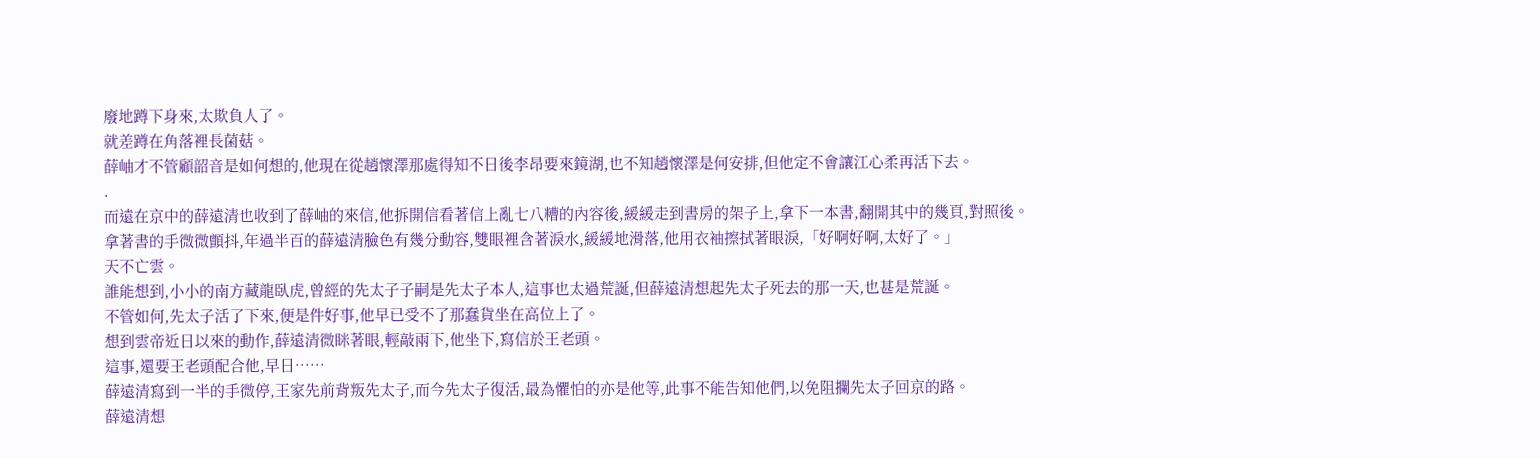廢地蹲下身來,太欺負人了。
就差蹲在角落裡長菌菇。
薛岫才不管顧韶音是如何想的,他現在從趙懷澤那處得知不日後李昂要來鏡湖,也不知趙懷澤是何安排,但他定不會讓江心柔再活下去。
.
而遠在京中的薛遠清也收到了薛岫的來信,他拆開信看著信上亂七八糟的內容後,緩緩走到書房的架子上,拿下一本書,翻開其中的幾頁,對照後。
拿著書的手微微顫抖,年過半百的薛遠清臉色有幾分動容,雙眼裡含著淚水,緩緩地滑落,他用衣袖擦拭著眼淚,「好啊好啊,太好了。」
天不亡雲。
誰能想到,小小的南方藏龍臥虎,曾經的先太子子嗣是先太子本人,這事也太過荒誕,但薛遠清想起先太子死去的那一天,也甚是荒誕。
不管如何,先太子活了下來,便是件好事,他早已受不了那蠢貨坐在高位上了。
想到雲帝近日以來的動作,薛遠清微眯著眼,輕敲兩下,他坐下,寫信於王老頭。
這事,還要王老頭配合他,早日……
薛遠清寫到一半的手微停,王家先前背叛先太子,而今先太子復活,最為懼怕的亦是他等,此事不能告知他們,以免阻攔先太子回京的路。
薛遠清想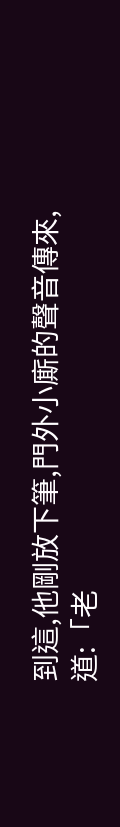到這,他剛放下筆,門外小廝的聲音傳來,道:「老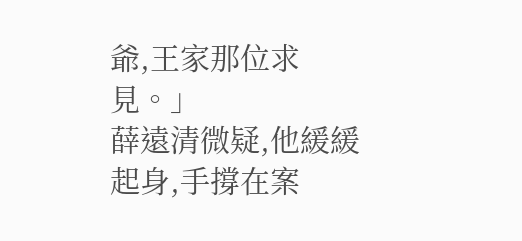爺,王家那位求見。」
薛遠清微疑,他緩緩起身,手撐在案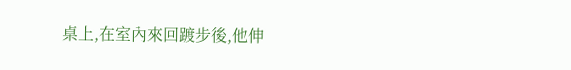桌上,在室內來回踱步後,他伸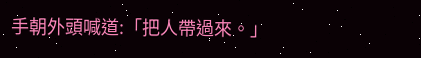手朝外頭喊道:「把人帶過來。」